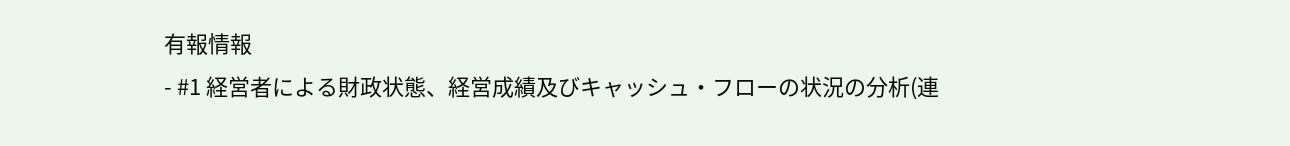有報情報
- #1 経営者による財政状態、経営成績及びキャッシュ・フローの状況の分析(連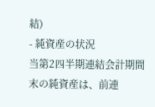結)
- 純資産の状況
当第2四半期連結会計期間末の純資産は、前連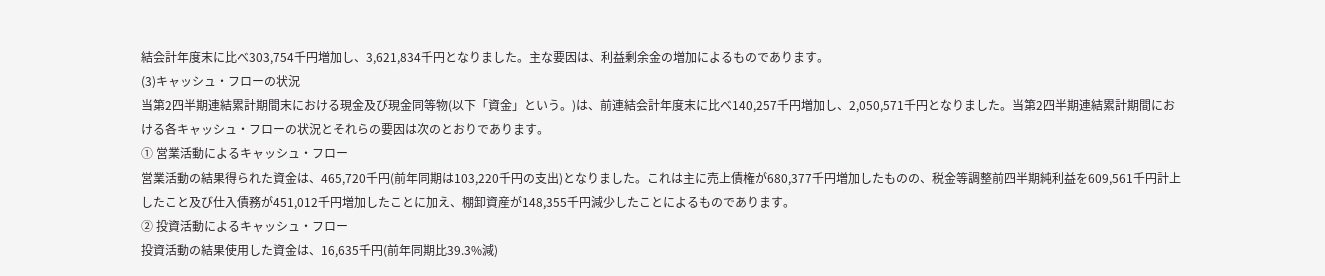結会計年度末に比べ303,754千円増加し、3,621,834千円となりました。主な要因は、利益剰余金の増加によるものであります。
(3)キャッシュ・フローの状況
当第2四半期連結累計期間末における現金及び現金同等物(以下「資金」という。)は、前連結会計年度末に比べ140,257千円増加し、2,050,571千円となりました。当第2四半期連結累計期間における各キャッシュ・フローの状況とそれらの要因は次のとおりであります。
① 営業活動によるキャッシュ・フロー
営業活動の結果得られた資金は、465,720千円(前年同期は103,220千円の支出)となりました。これは主に売上債権が680,377千円増加したものの、税金等調整前四半期純利益を609,561千円計上したこと及び仕入債務が451,012千円増加したことに加え、棚卸資産が148,355千円減少したことによるものであります。
② 投資活動によるキャッシュ・フロー
投資活動の結果使用した資金は、16,635千円(前年同期比39.3%減)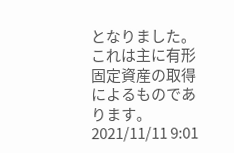となりました。これは主に有形固定資産の取得によるものであります。2021/11/11 9:01